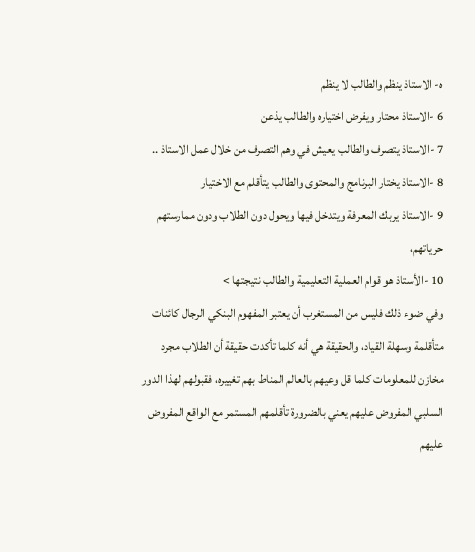ه- الاستاذ ينظم والطالب لا ينظم
6 -الاستاذ محتار ويفرض اختياره والطالب يذعن
7 -الاستاذ يتصرف والطالب يعيش في وهم التصرف من خلال عمل الاستاذ ..
8 -الاستاذ يختار البرنامج والمحتوى والطالب يتأقلم مع الاختيار
9 -الاستاذ يربك المعرفة ويتدخل فيها ويحول دون الطلاب ودون ممارستهم حرياتهم،
10 -الأستاذ هو قوام العملية التعليمية والطالب نتيجتها >
وفي ضوء ذلك فليس من المستغرب أن يعتبر المفهوم البنكي الرجال كائنات متأقلمة وسهلة القياد، والحقيقة هي أنه كلما تأكدت حقيقة أن الطلاب مجرد مخازن للمعلومات كلما قل وعيهم بالعالم المناط بهم تغييره، فقبولهم لهذا الدور السلبي المفروض عليهم يعني بالضرورة تأقلمهم المستمر مع الواقع المفروض عليهم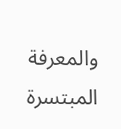والمعرفة المبتسرة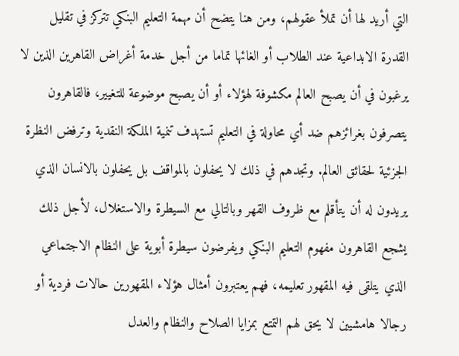التي أريد لها أن تملأ عقولهم، ومن هنا يتضح أن مهمة التعليم البنكي تتركز في تقليل القدرة الابداعية عند الطلاب أو الغائها تماما من أجل خدمة أغراض القاهرين الذين لا يرغبون في أن يصبح العالم مكشوفة لهؤلاء أو أن يصبح موضوعة للتغيير، فالقاهرون يتصرفون بغرائزهم ضد أي محاولة في التعليم تستهدف تنمية الملكة النقدية وترفض النظرة الجزئية لحقائق العالم. وتجدهم في ذلك لا يحفلون بالمواقف بل يحفلون بالانسان الذي يريدون له أن يتأقلم مع ظروف القهر وبالتالي مع السيطرة والاستغلال، لأجل ذلك يشجع القاهرون مفهوم التعليم البنكي ويفرضون سيطرة أبوية على النظام الاجتماعي الذي يتلقى فيه المقهور تعليمه، فهم يعتبرون أمثال هؤلاء المقهورين حالات فردية أو رجالا هامشيين لا يحق لهم التمتع بمزايا الصلاح والنظام والعدل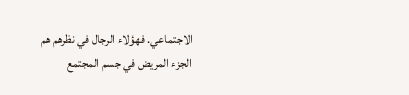الاجتماعي. فهؤلاء الرجال في نظرهم هم الجزء المريض في جسم المجتمع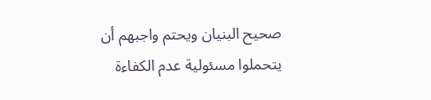صحيح البنيان ويحتم واجبهم أن يتحملوا مسئولية عدم الكفاءة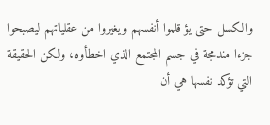والكسل حتى يؤ قلموا أنفسهم ويغيروا من عقلياتهم ليصبحوا جزءا مندمجة في جسم المجتمع الذي اخطأوه، ولكن الحقيقة التي تؤكد نفسها هي أن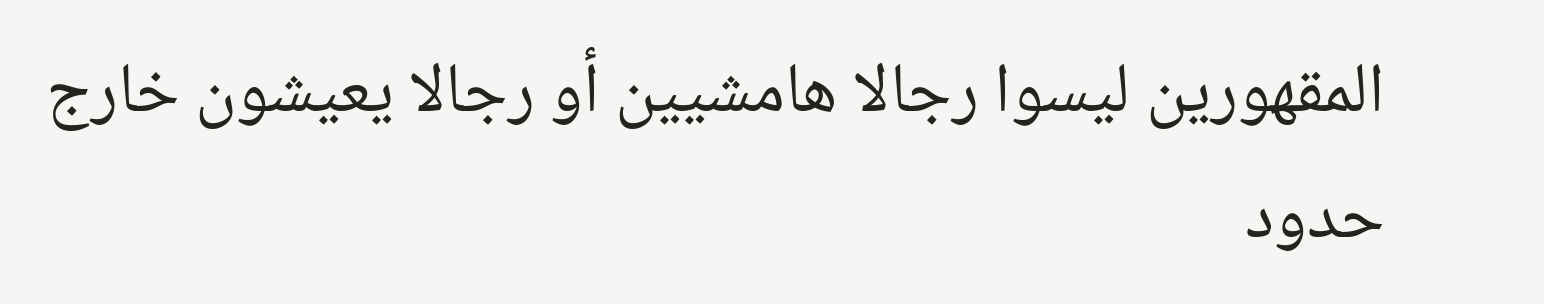المقهورين ليسوا رجالا هامشيين أو رجالا يعيشون خارج حدود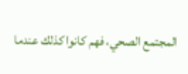المجتمع الصحي، فهم كانوا كذلك عندما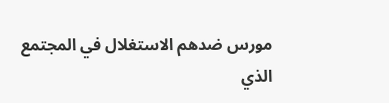مورس ضدهم الاستغلال في المجتمع الذي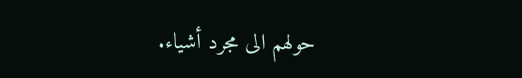حولهم الى مجرد أشياء.